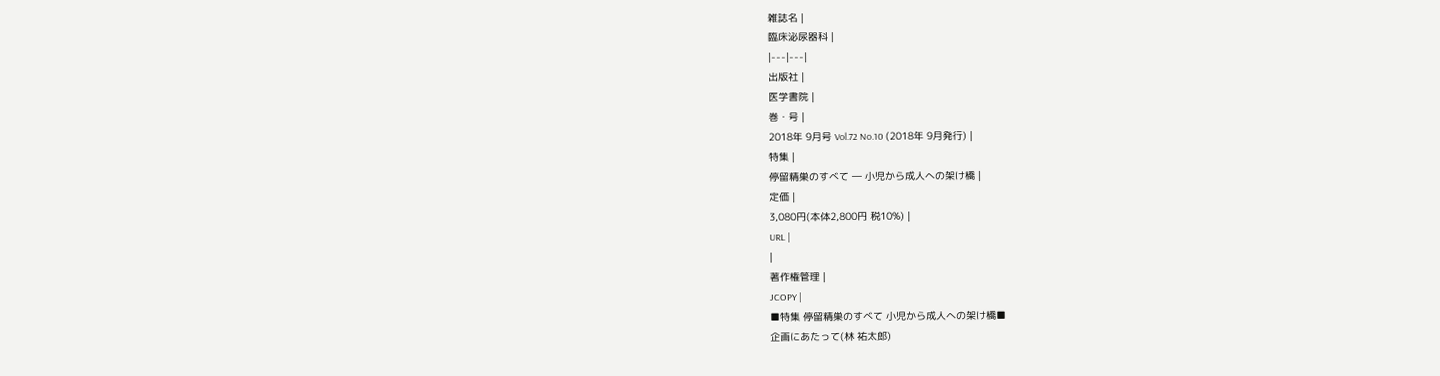雑誌名 |
臨床泌尿器科 |
|---|---|
出版社 |
医学書院 |
巻・号 |
2018年 9月号 Vol.72 No.10 (2018年 9月発行) |
特集 |
停留精巣のすべて ― 小児から成人への架け橋 |
定価 |
3,080円(本体2,800円 税10%) |
URL |
|
著作権管理 |
JCOPY |
■特集 停留精巣のすべて 小児から成人への架け橋■
企画にあたって(林 祐太郎)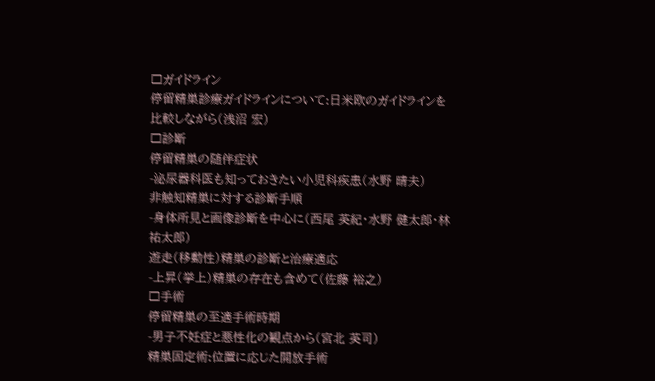□ガイドライン
停留精巣診療ガイドラインについて:日米欧のガイドラインを比較しながら(浅沼 宏)
□診断
停留精巣の随伴症状
-泌尿器科医も知っておきたい小児科疾患(水野 晴夫)
非触知精巣に対する診断手順
-身体所見と画像診断を中心に(西尾 英紀・水野 健太郎・林 祐太郎)
遊走(移動性)精巣の診断と治療適応
-上昇(挙上)精巣の存在も含めて(佐藤 裕之)
□手術
停留精巣の至適手術時期
-男子不妊症と悪性化の観点から(宮北 英司)
精巣固定術:位置に応じた開放手術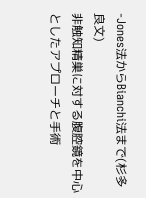-Jones法からBianchi法まで(杉多 良文)
非触知精巣に対する腹腔鏡を中心としたアプローチと手術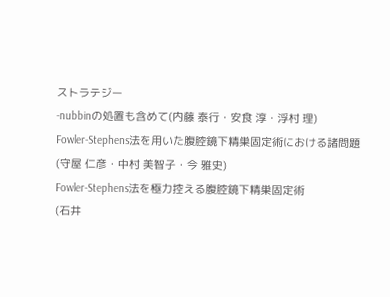ストラテジー
-nubbinの処置も含めて(内藤 泰行・安食 淳・浮村 理)
Fowler-Stephens法を用いた腹腔鏡下精巣固定術における諸問題
(守屋 仁彦・中村 美智子・今 雅史)
Fowler-Stephens法を極力控える腹腔鏡下精巣固定術
(石井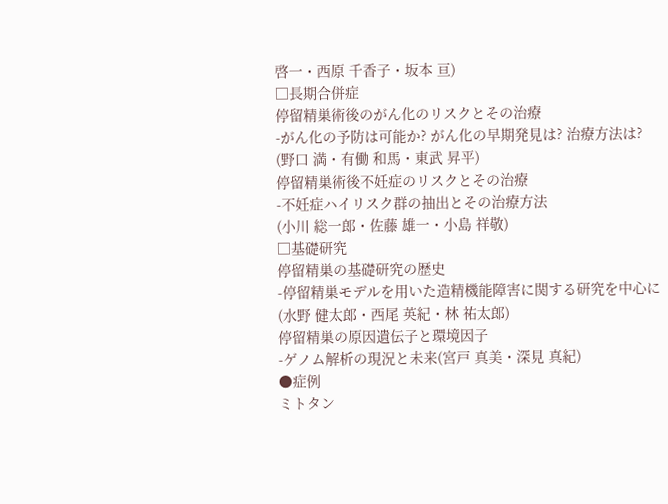啓一・西原 千香子・坂本 亘)
□長期合併症
停留精巣術後のがん化のリスクとその治療
-がん化の予防は可能か? がん化の早期発見は? 治療方法は?
(野口 満・有働 和馬・東武 昇平)
停留精巣術後不妊症のリスクとその治療
-不妊症ハイリスク群の抽出とその治療方法
(小川 総一郎・佐藤 雄一・小島 祥敬)
□基礎研究
停留精巣の基礎研究の歴史
-停留精巣モデルを用いた造精機能障害に関する研究を中心に
(水野 健太郎・西尾 英紀・林 祐太郎)
停留精巣の原因遺伝子と環境因子
-ゲノム解析の現況と未来(宮戸 真美・深見 真紀)
●症例
ミトタン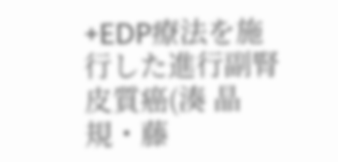+EDP療法を施行した進行副腎皮質癌(湊 晶規・藤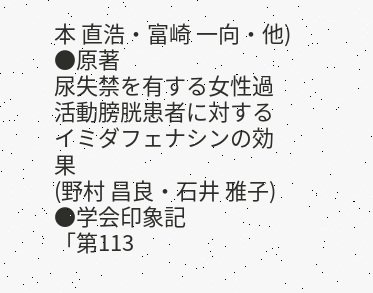本 直浩・富崎 一向・他)
●原著
尿失禁を有する女性過活動膀胱患者に対するイミダフェナシンの効果
(野村 昌良・石井 雅子)
●学会印象記
「第113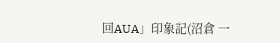回AUA」印象記(沼倉 一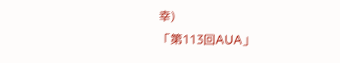幸)
「第113回AUA」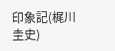印象記(梶川 圭史)